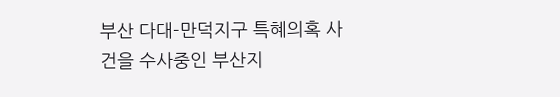부산 다대-만덕지구 특혜의혹 사건을 수사중인 부산지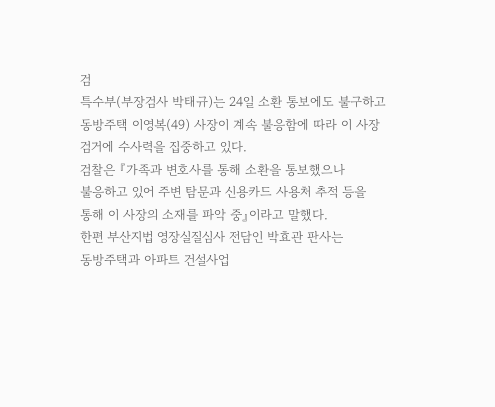검
특수부(부장검사 박태규)는 24일 소환 통보에도 불구하고
동방주택 이영복(49) 사장이 계속 불응함에 따라 이 사장
검거에 수사력을 집중하고 있다.
검찰은 『가족과 변호사를 통해 소환을 통보했으나
불응하고 있어 주변 탐문과 신용카드 사용처 추적 등을
통해 이 사장의 소재를 파악 중』이라고 말했다.
한편 부산지법 영장실질심사 전담인 박효관 판사는
동방주택과 아파트 건설사업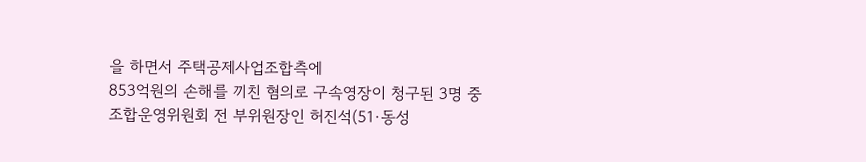을 하면서 주택공제사업조합측에
853억원의 손해를 끼친 혐의로 구속영장이 청구된 3명 중
조합운영위원회 전 부위원장인 허진석(51·동성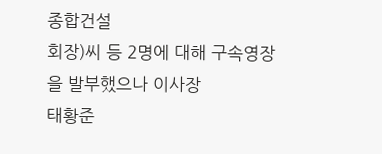종합건설
회장)씨 등 2명에 대해 구속영장을 발부했으나 이사장
태황준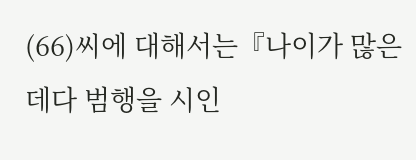(66)씨에 대해서는『나이가 많은 데다 범행을 시인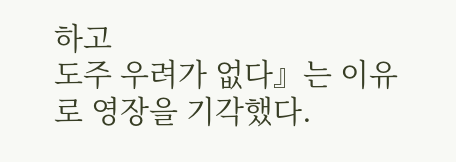하고
도주 우려가 없다』는 이유로 영장을 기각했다.